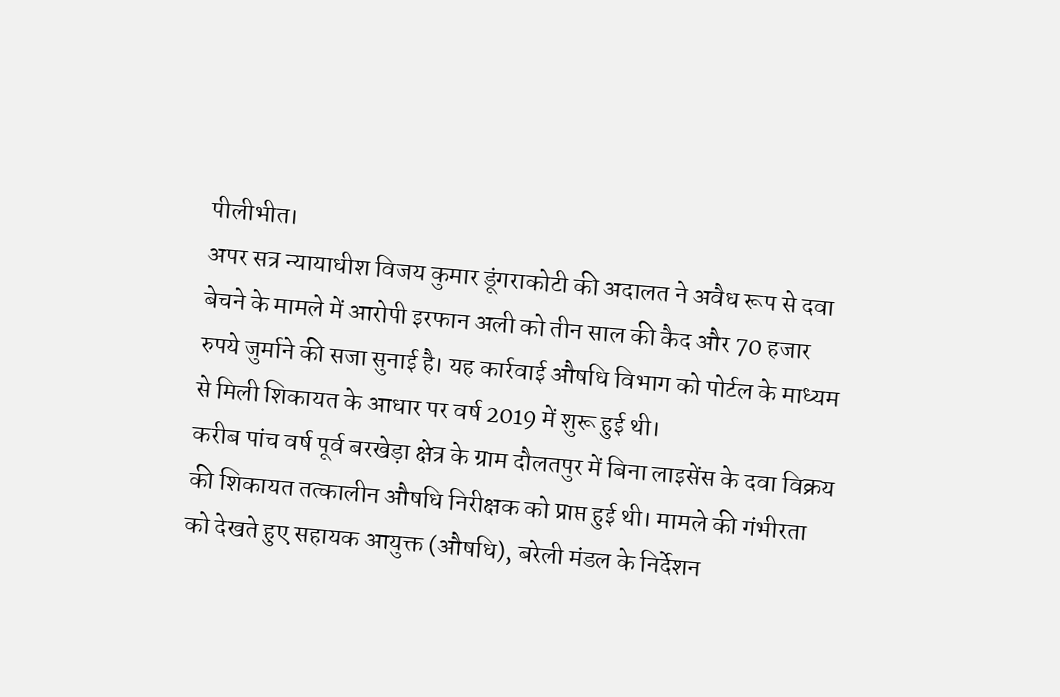पीलीभीत।
अपर सत्र न्यायाधीश विजय कुमार डूंगराकोटी की अदालत ने अवैध रूप से दवा बेचने के मामले में आरोपी इरफान अली को तीन साल की कैद और 70 हजार रुपये जुर्माने की सजा सुनाई है। यह कार्रवाई औषधि विभाग को पोर्टल के माध्यम से मिली शिकायत के आधार पर वर्ष 2019 में शुरू हुई थी।
करीब पांच वर्ष पूर्व बरखेड़ा क्षेत्र के ग्राम दौलतपुर में बिना लाइसेंस के दवा विक्रय की शिकायत तत्कालीन औषधि निरीक्षक को प्राप्त हुई थी। मामले की गंभीरता को देखते हुए सहायक आयुक्त (औषधि), बरेली मंडल के निर्देशन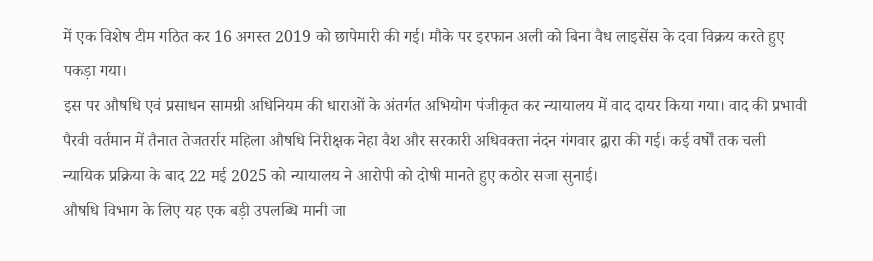में एक विशेष टीम गठित कर 16 अगस्त 2019 को छापेमारी की गई। मौके पर इरफान अली को बिना वैध लाइसेंस के दवा विक्रय करते हुए पकड़ा गया।
इस पर औषधि एवं प्रसाधन सामग्री अधिनियम की धाराओं के अंतर्गत अभियोग पंजीकृत कर न्यायालय में वाद दायर किया गया। वाद की प्रभावी पैरवी वर्तमान में तैनात तेजतर्रार महिला औषधि निरीक्षक नेहा वैश और सरकारी अधिवक्ता नंदन गंगवार द्वारा की गई। कई वर्षों तक चली न्यायिक प्रक्रिया के बाद 22 मई 2025 को न्यायालय ने आरोपी को दोषी मानते हुए कठोर सजा सुनाई।
औषधि विभाग के लिए यह एक बड़ी उपलब्धि मानी जा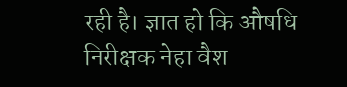रही है। ज्ञात हो कि औषधि निरीक्षक नेहा वैश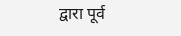द्वारा पूर्व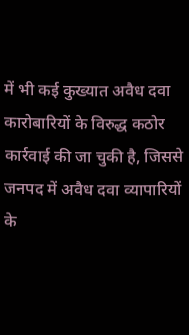में भी कई कुख्यात अवैध दवा कारोबारियों के विरुद्ध कठोर कार्रवाई की जा चुकी है, जिससे जनपद में अवैध दवा व्यापारियों के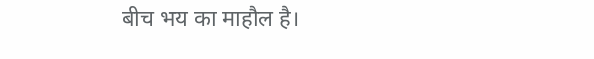बीच भय का माहौल है।